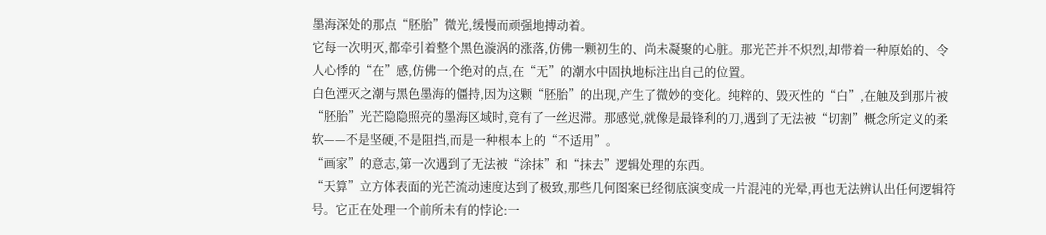墨海深处的那点“胚胎”微光,缓慢而顽强地搏动着。
它每一次明灭,都牵引着整个黑色漩涡的涨落,仿佛一颗初生的、尚未凝聚的心脏。那光芒并不炽烈,却带着一种原始的、令人心悸的“在”感,仿佛一个绝对的点,在“无”的潮水中固执地标注出自己的位置。
白色湮灭之潮与黑色墨海的僵持,因为这颗“胚胎”的出现,产生了微妙的变化。纯粹的、毁灭性的“白”,在触及到那片被“胚胎”光芒隐隐照亮的墨海区域时,竟有了一丝迟滞。那感觉,就像是最锋利的刀,遇到了无法被“切割”概念所定义的柔软——不是坚硬,不是阻挡,而是一种根本上的“不适用”。
“画家”的意志,第一次遇到了无法被“涂抹”和“抹去”逻辑处理的东西。
“天算”立方体表面的光芒流动速度达到了极致,那些几何图案已经彻底演变成一片混沌的光晕,再也无法辨认出任何逻辑符号。它正在处理一个前所未有的悖论:一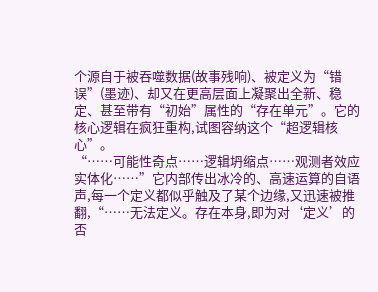个源自于被吞噬数据(故事残响)、被定义为“错误”(墨迹)、却又在更高层面上凝聚出全新、稳定、甚至带有“初始”属性的“存在单元”。它的核心逻辑在疯狂重构,试图容纳这个“超逻辑核心”。
“……可能性奇点……逻辑坍缩点……观测者效应实体化……”它内部传出冰冷的、高速运算的自语声,每一个定义都似乎触及了某个边缘,又迅速被推翻,“……无法定义。存在本身,即为对‘定义’的否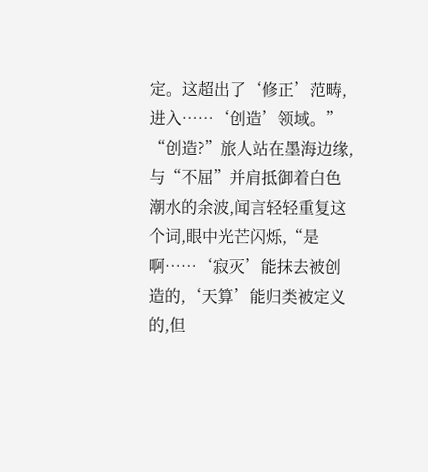定。这超出了‘修正’范畴,进入……‘创造’领域。”
“创造?”旅人站在墨海边缘,与“不屈”并肩抵御着白色潮水的余波,闻言轻轻重复这个词,眼中光芒闪烁,“是啊……‘寂灭’能抹去被创造的,‘天算’能归类被定义的,但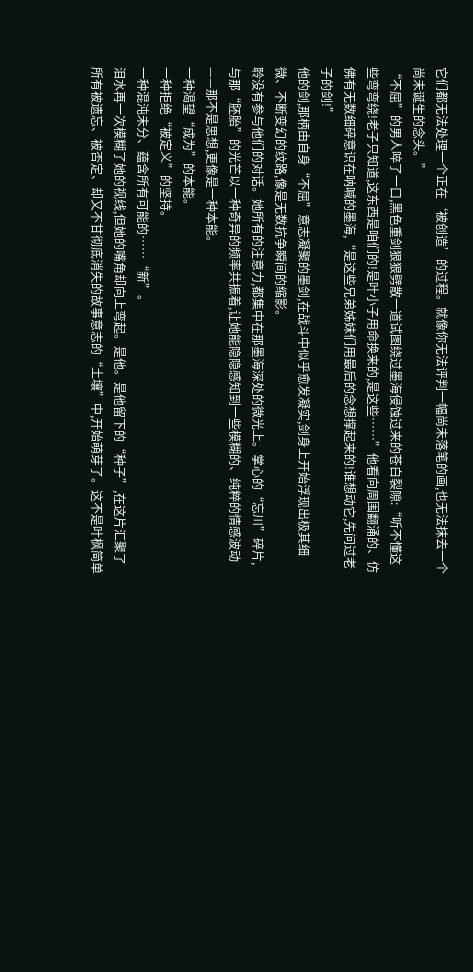它们都无法处理一个正在‘被创造’的过程。就像你无法评判一幅尚未落笔的画,也无法抹去一个尚未诞生的念头。”
“不屈”的男人啐了一口,黑色重剑狠狠劈散一道试图绕过墨海侵蚀过来的苍白裂隙:“听不懂这些弯弯绕!老子只知道,这东西是咱们的!是叶小子用命换来的,是这些……”他看向周围翻涌的、仿佛有无数细碎意识在呐喊的墨海,“是这些兄弟姊妹们用最后的念想撑起来的!谁想动它,先问过老子的剑!”
他的剑,那柄由自身“不屈”意志凝聚的墨剑,在战斗中似乎愈发凝实,剑身上开始浮现出极其细微、不断变幻的纹路,像是无数抗争瞬间的缩影。
聆没有参与他们的对话。她所有的注意力,都集中在那墨海深处的微光上。掌心的“忘川”碎片,与那“胚胎”的光芒以一种奇异的频率共振着,让她能隐隐感知到一些模糊的、纯粹的情感波动——那不是思想,更像是一种本能。
一种渴望“成为”的本能。
一种拒绝“被定义”的坚持。
一种混沌未分、蕴含所有可能的……“新”。
泪水再一次模糊了她的视线,但她的嘴角却向上弯起。是他。是他留下的“种子”,在这片汇聚了所有被遗忘、被否定、却又不甘彻底消失的故事意志的“土壤”中,开始萌芽了。这不是叶枫简单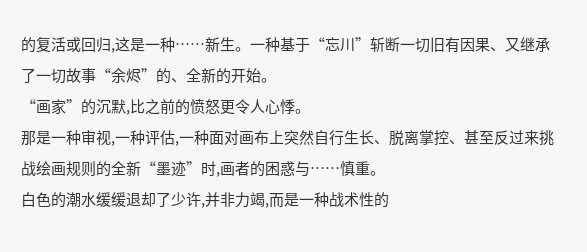的复活或回归,这是一种……新生。一种基于“忘川”斩断一切旧有因果、又继承了一切故事“余烬”的、全新的开始。
“画家”的沉默,比之前的愤怒更令人心悸。
那是一种审视,一种评估,一种面对画布上突然自行生长、脱离掌控、甚至反过来挑战绘画规则的全新“墨迹”时,画者的困惑与……慎重。
白色的潮水缓缓退却了少许,并非力竭,而是一种战术性的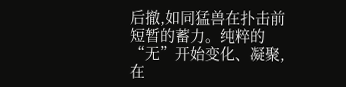后撤,如同猛兽在扑击前短暂的蓄力。纯粹的“无”开始变化、凝聚,在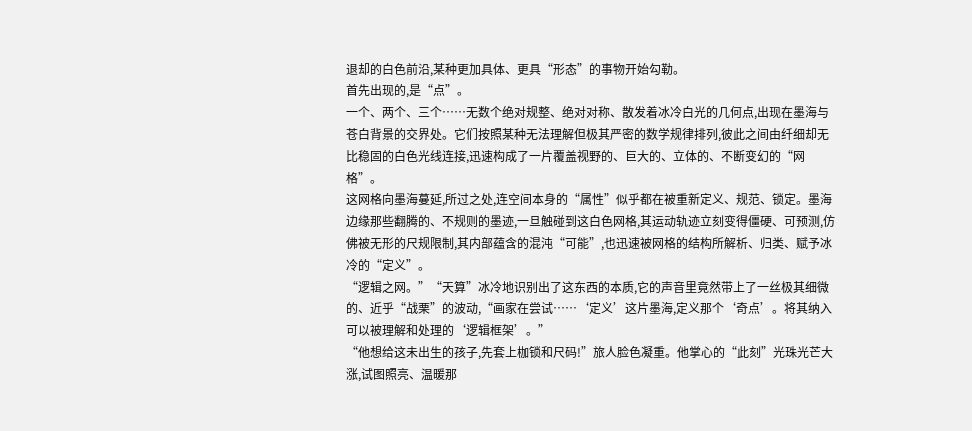退却的白色前沿,某种更加具体、更具“形态”的事物开始勾勒。
首先出现的,是“点”。
一个、两个、三个……无数个绝对规整、绝对对称、散发着冰冷白光的几何点,出现在墨海与苍白背景的交界处。它们按照某种无法理解但极其严密的数学规律排列,彼此之间由纤细却无比稳固的白色光线连接,迅速构成了一片覆盖视野的、巨大的、立体的、不断变幻的“网格”。
这网格向墨海蔓延,所过之处,连空间本身的“属性”似乎都在被重新定义、规范、锁定。墨海边缘那些翻腾的、不规则的墨迹,一旦触碰到这白色网格,其运动轨迹立刻变得僵硬、可预测,仿佛被无形的尺规限制,其内部蕴含的混沌“可能”,也迅速被网格的结构所解析、归类、赋予冰冷的“定义”。
“逻辑之网。”“天算”冰冷地识别出了这东西的本质,它的声音里竟然带上了一丝极其细微的、近乎“战栗”的波动,“画家在尝试……‘定义’这片墨海,定义那个‘奇点’。将其纳入可以被理解和处理的‘逻辑框架’。”
“他想给这未出生的孩子,先套上枷锁和尺码!”旅人脸色凝重。他掌心的“此刻”光珠光芒大涨,试图照亮、温暖那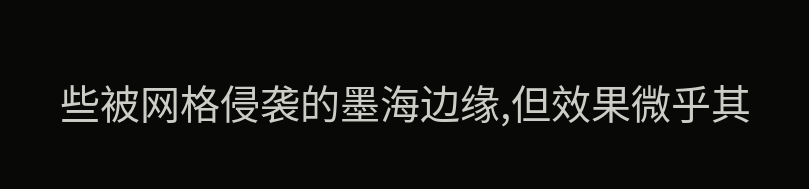些被网格侵袭的墨海边缘,但效果微乎其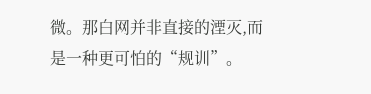微。那白网并非直接的湮灭,而是一种更可怕的“规训”。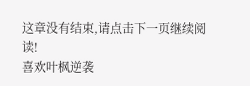这章没有结束,请点击下一页继续阅读!
喜欢叶枫逆袭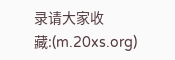录请大家收藏:(m.20xs.org)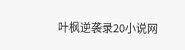叶枫逆袭录20小说网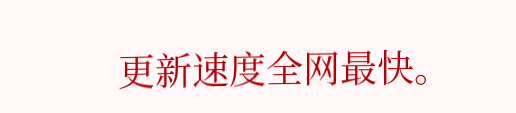更新速度全网最快。